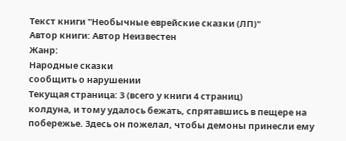Текст книги "Необычные еврейские сказки (ЛП)"
Автор книги: Автор Неизвестен
Жанр:
Народные сказки
сообщить о нарушении
Текущая страница: 3 (всего у книги 4 страниц)
колдуна, и тому удалось бежать, спрятавшись в пещере на побережье. Здесь он пожелал, чтобы демоны принесли ему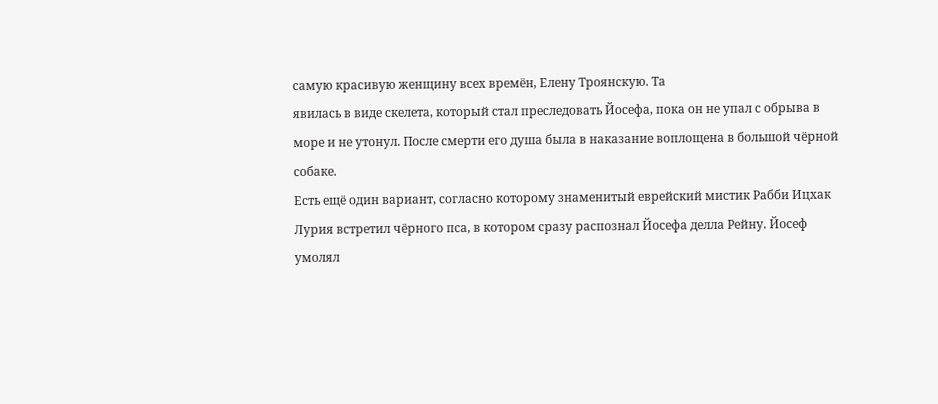самую красивую женщину всех времён, Елену Троянскую. Та
явилась в виде скелета, который стал преследовать Йосефа, пока он не упал с обрыва в
море и не утонул. После смерти его душа была в наказание воплощена в большой чёрной
собаке.
Есть ещё один вариант, согласно которому знаменитый еврейский мистик Рабби Ицхак
Лурия встретил чёрного пса, в котором сразу распознал Йосефа делла Рейну. Йосеф
умолял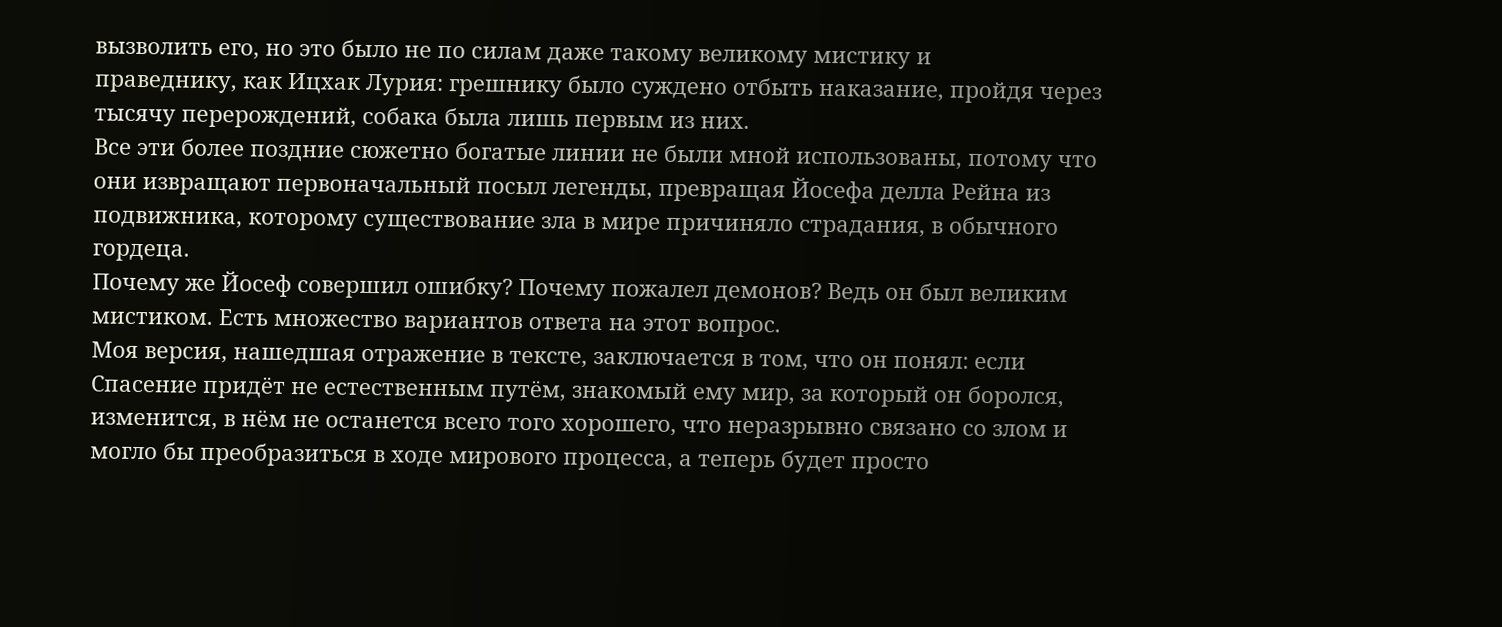вызволить его, но это было не по силам даже такому великому мистику и
праведнику, как Ицхак Лурия: грешнику было суждено отбыть наказание, пройдя через
тысячу перерождений, собака была лишь первым из них.
Все эти более поздние сюжетно богатые линии не были мной использованы, потому что
они извращают первоначальный посыл легенды, превращая Йосефа делла Рейна из
подвижника, которому существование зла в мире причиняло страдания, в обычного
гордеца.
Почему же Йосеф совершил ошибку? Почему пожалел демонов? Ведь он был великим
мистиком. Есть множество вариантов ответа на этот вопрос.
Моя версия, нашедшая отражение в тексте, заключается в том, что он понял: если
Спасение придёт не естественным путём, знакомый ему мир, за который он боролся, изменится, в нём не останется всего того хорошего, что неразрывно связано со злом и
могло бы преобразиться в ходе мирового процесса, а теперь будет просто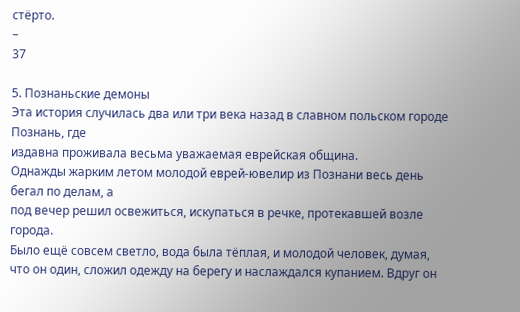стёрто.
–
37

5. Познаньские демоны
Эта история случилась два или три века назад в славном польском городе Познань, где
издавна проживала весьма уважаемая еврейская община.
Однажды жарким летом молодой еврей-ювелир из Познани весь день бегал по делам, а
под вечер решил освежиться, искупаться в речке, протекавшей возле города.
Было ещё совсем светло, вода была тёплая, и молодой человек, думая, что он один, сложил одежду на берегу и наслаждался купанием. Вдруг он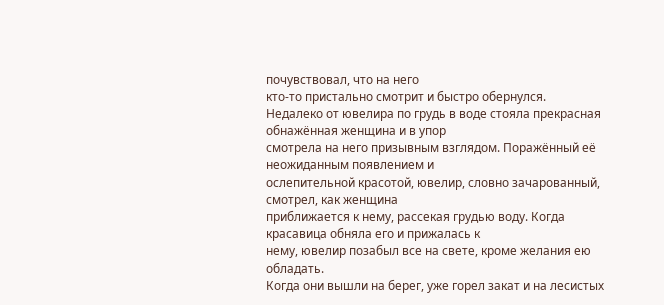почувствовал, что на него
кто-то пристально смотрит и быстро обернулся.
Недалеко от ювелира по грудь в воде стояла прекрасная обнажённая женщина и в упор
смотрела на него призывным взглядом. Поражённый её неожиданным появлением и
ослепительной красотой, ювелир, словно зачарованный, смотрел, как женщина
приближается к нему, рассекая грудью воду. Когда красавица обняла его и прижалась к
нему, ювелир позабыл все на свете, кроме желания ею обладать.
Когда они вышли на берег, уже горел закат и на лесистых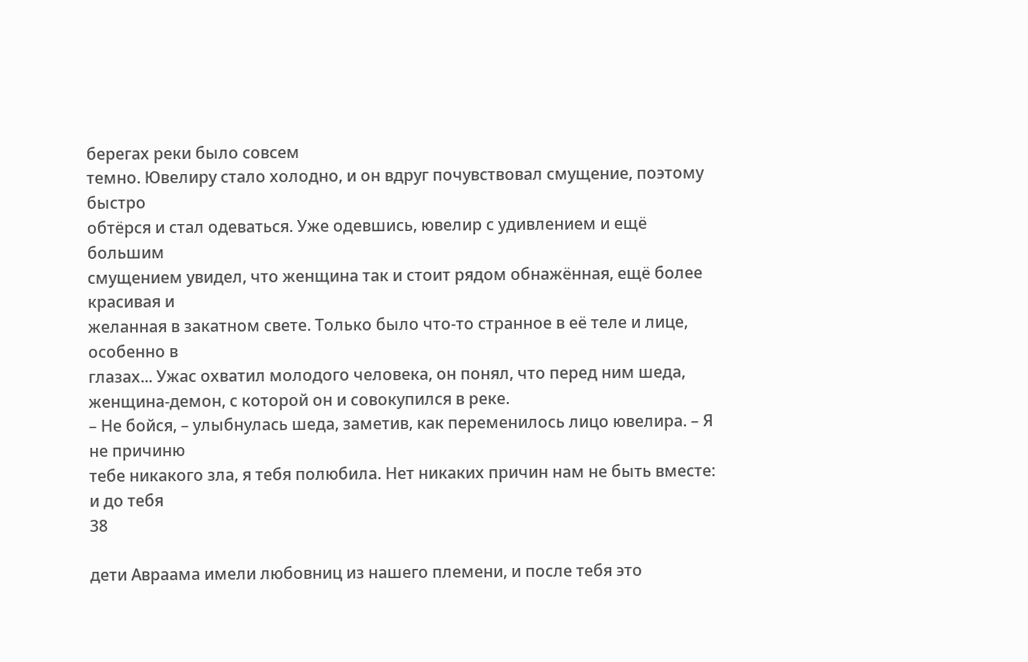берегах реки было совсем
темно. Ювелиру стало холодно, и он вдруг почувствовал смущение, поэтому быстро
обтёрся и стал одеваться. Уже одевшись, ювелир с удивлением и ещё большим
смущением увидел, что женщина так и стоит рядом обнажённая, ещё более красивая и
желанная в закатном свете. Только было что-то странное в её теле и лице, особенно в
глазах... Ужас охватил молодого человека, он понял, что перед ним шеда, женщина-демон, с которой он и совокупился в реке.
– Не бойся, – улыбнулась шеда, заметив, как переменилось лицо ювелира. – Я не причиню
тебе никакого зла, я тебя полюбила. Нет никаких причин нам не быть вместе: и до тебя
38

дети Авраама имели любовниц из нашего племени, и после тебя это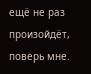ещё не раз
произойдёт, поверь мне.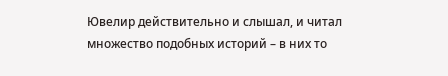Ювелир действительно и слышал, и читал множество подобных историй – в них то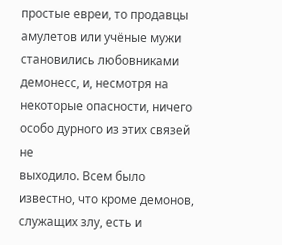простые евреи, то продавцы амулетов или учёные мужи становились любовниками
демонесс, и, несмотря на некоторые опасности, ничего особо дурного из этих связей не
выходило. Всем было известно, что кроме демонов, служащих злу, есть и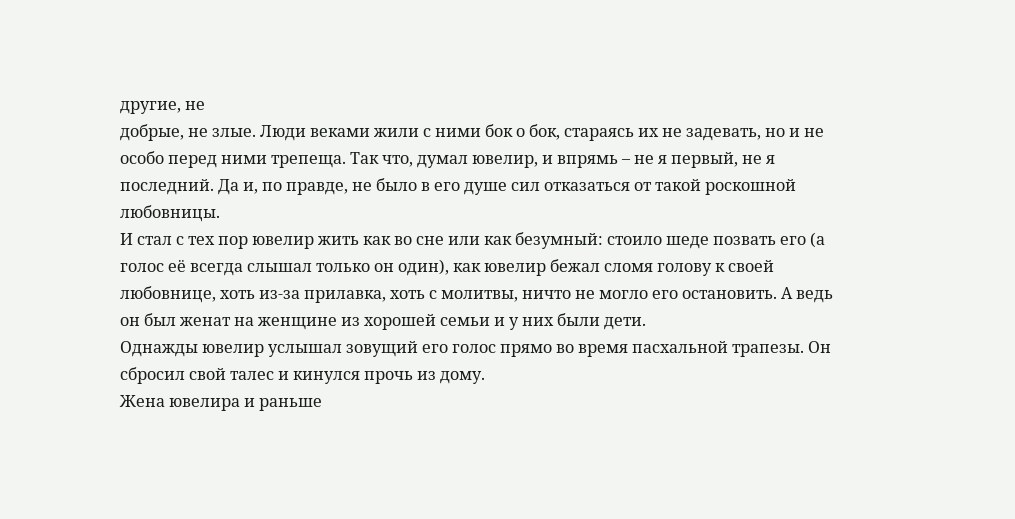другие, не
добрые, не злые. Люди веками жили с ними бок о бок, стараясь их не задевать, но и не
особо перед ними трепеща. Так что, думал ювелир, и впрямь – не я первый, не я
последний. Да и, по правде, не было в его душе сил отказаться от такой роскошной
любовницы.
И стал с тех пор ювелир жить как во сне или как безумный: стоило шеде позвать его (а
голос её всегда слышал только он один), как ювелир бежал сломя голову к своей
любовнице, хоть из-за прилавка, хоть с молитвы, ничто не могло его остановить. А ведь
он был женат на женщине из хорошей семьи и у них были дети.
Однажды ювелир услышал зовущий его голос прямо во время пасхальной трапезы. Он
сбросил свой талес и кинулся прочь из дому.
Жена ювелира и раньше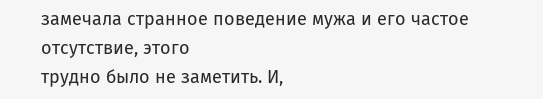замечала странное поведение мужа и его частое отсутствие, этого
трудно было не заметить. И,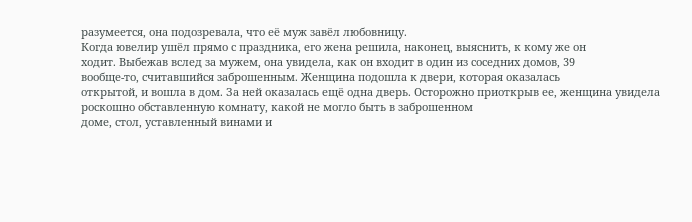разумеется, она подозревала, что её муж завёл любовницу.
Когда ювелир ушёл прямо с праздника, его жена решила, наконец, выяснить, к кому же он
ходит. Выбежав вслед за мужем, она увидела, как он входит в один из соседних домов, 39
вообще-то, считавшийся заброшенным. Женщина подошла к двери, которая оказалась
открытой, и вошла в дом. За ней оказалась ещё одна дверь. Осторожно приоткрыв ее, женщина увидела роскошно обставленную комнату, какой не могло быть в заброшенном
доме, стол, уставленный винами и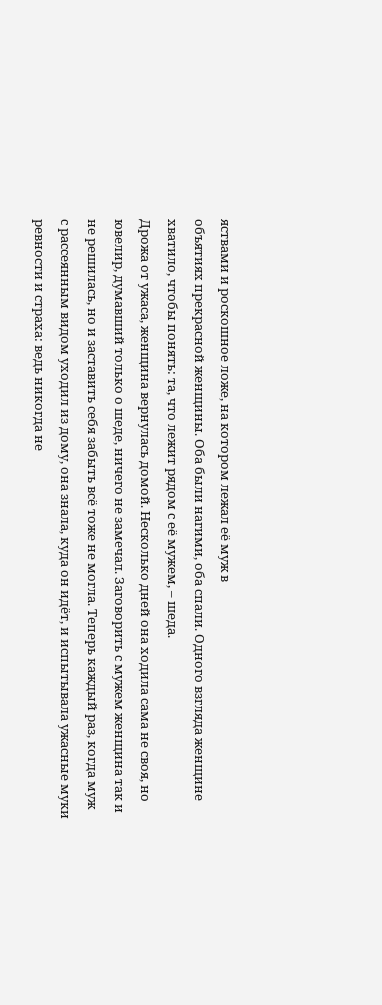яствами и роскошное ложе, на котором лежал её муж в
объятиях прекрасной женщины. Оба были нагими, оба спали. Одного взгляда женщине
хватило, чтобы понять: та, что лежит рядом с её мужем, – шеда.
Дрожа от ужаса, женщина вернулась домой. Несколько дней она ходила сама не своя, но
ювелир, думавший только о шеде, ничего не замечал. Заговорить с мужем женщина так и
не решилась, но и заставить себя забыть всё тоже не могла. Теперь каждый раз, когда муж
с рассеянным видом уходил из дому, она знала, куда он идёт, и испытывала ужасные муки
ревности и страха: ведь никогда не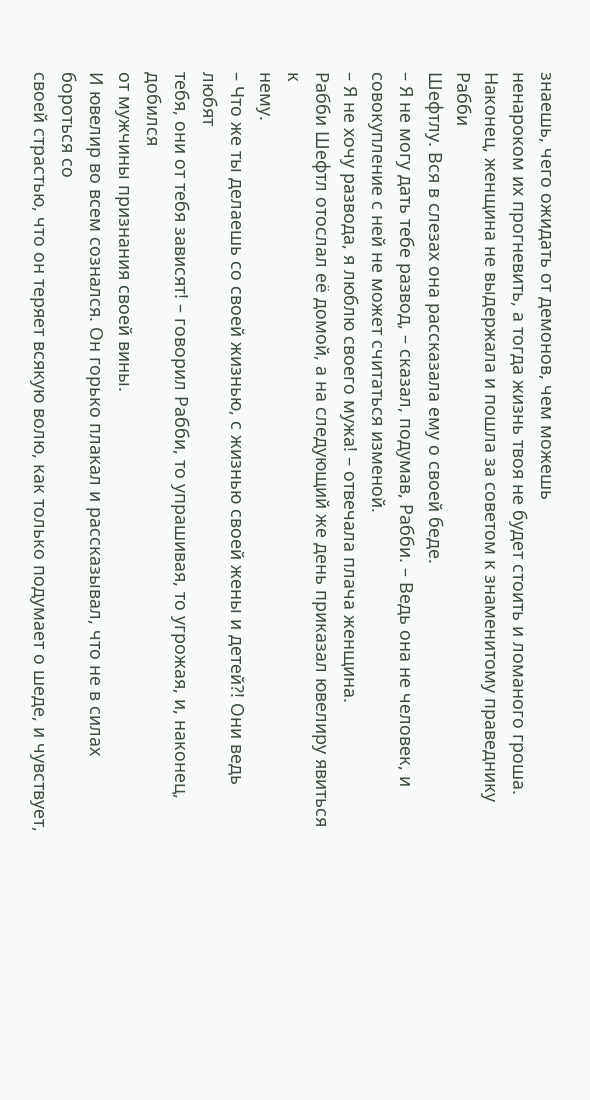знаешь, чего ожидать от демонов, чем можешь
ненароком их прогневить, а тогда жизнь твоя не будет стоить и ломаного гроша.
Наконец, женщина не выдержала и пошла за советом к знаменитому праведнику Рабби
Шефтлу. Вся в слезах она рассказала ему о своей беде.
– Я не могу дать тебе развод, – сказал, подумав, Рабби. – Ведь она не человек, и
совокупление с ней не может считаться изменой.
– Я не хочу развода, я люблю своего мужа! – отвечала плача женщина.
Рабби Шефтл отослал её домой, а на следующий же день приказал ювелиру явиться к
нему.
– Что же ты делаешь со своей жизнью, с жизнью своей жены и детей?! Они ведь любят
тебя, они от тебя зависят! – говорил Рабби, то упрашивая, то угрожая, и, наконец, добился
от мужчины признания своей вины.
И ювелир во всем сознался. Он горько плакал и рассказывал, что не в силах бороться со
своей страстью, что он теряет всякую волю, как только подумает о шеде, и чувствует,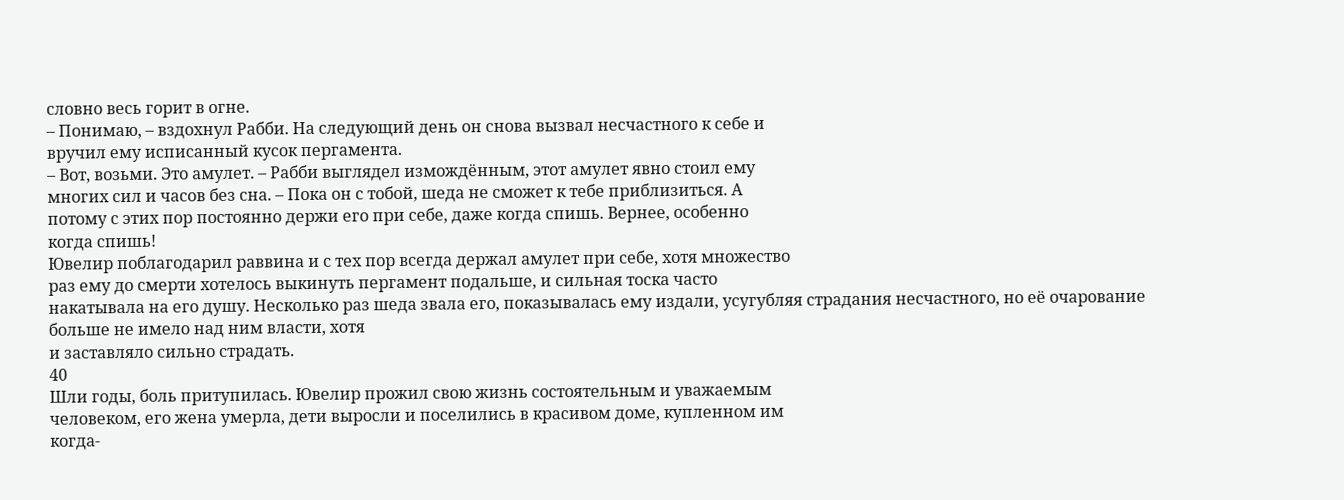словно весь горит в огне.
– Понимаю, – вздохнул Рабби. На следующий день он снова вызвал несчастного к себе и
вручил ему исписанный кусок пергамента.
– Вот, возьми. Это амулет. – Рабби выглядел измождённым, этот амулет явно стоил ему
многих сил и часов без сна. – Пока он с тобой, шеда не сможет к тебе приблизиться. А
потому с этих пор постоянно держи его при себе, даже когда спишь. Вернее, особенно
когда спишь!
Ювелир поблагодарил раввина и с тех пор всегда держал амулет при себе, хотя множество
раз ему до смерти хотелось выкинуть пергамент подальше, и сильная тоска часто
накатывала на его душу. Несколько раз шеда звала его, показывалась ему издали, усугубляя страдания несчастного, но её очарование больше не имело над ним власти, хотя
и заставляло сильно страдать.
40
Шли годы, боль притупилась. Ювелир прожил свою жизнь состоятельным и уважаемым
человеком, его жена умерла, дети выросли и поселились в красивом доме, купленном им
когда-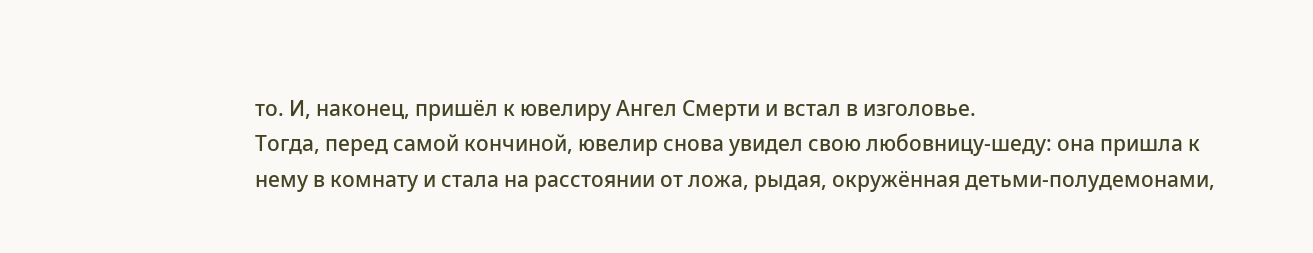то. И, наконец, пришёл к ювелиру Ангел Смерти и встал в изголовье.
Тогда, перед самой кончиной, ювелир снова увидел свою любовницу-шеду: она пришла к
нему в комнату и стала на расстоянии от ложа, рыдая, окружённая детьми-полудемонами,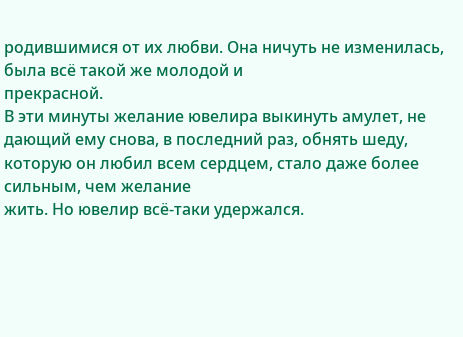родившимися от их любви. Она ничуть не изменилась, была всё такой же молодой и
прекрасной.
В эти минуты желание ювелира выкинуть амулет, не дающий ему снова, в последний раз, обнять шеду, которую он любил всем сердцем, стало даже более сильным, чем желание
жить. Но ювелир всё-таки удержался.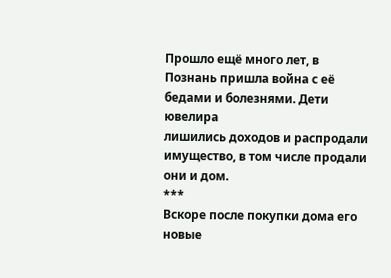Прошло ещё много лет, в Познань пришла война с её бедами и болезнями. Дети ювелира
лишились доходов и распродали имущество, в том числе продали они и дом.
***
Вскоре после покупки дома его новые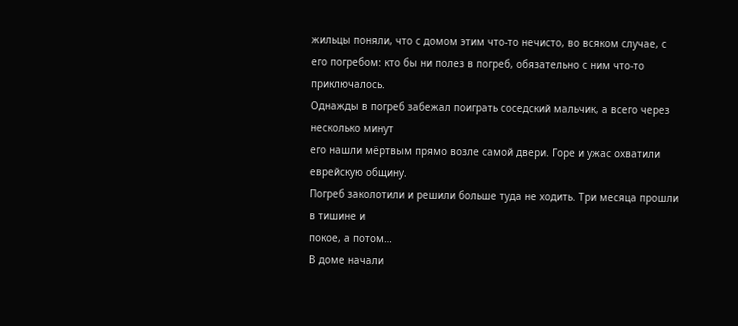жильцы поняли, что с домом этим что-то нечисто, во всяком случае, с его погребом: кто бы ни полез в погреб, обязательно с ним что-то
приключалось.
Однажды в погреб забежал поиграть соседский мальчик, а всего через несколько минут
его нашли мёртвым прямо возле самой двери. Горе и ужас охватили еврейскую общину.
Погреб заколотили и решили больше туда не ходить. Три месяца прошли в тишине и
покое, а потом…
В доме начали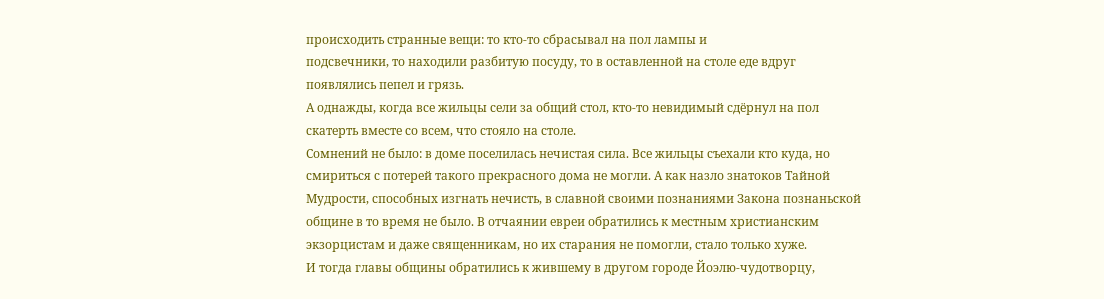происходить странные вещи: то кто-то сбрасывал на пол лампы и
подсвечники, то находили разбитую посуду, то в оставленной на столе еде вдруг
появлялись пепел и грязь.
А однажды, когда все жильцы сели за общий стол, кто-то невидимый сдёрнул на пол
скатерть вместе со всем, что стояло на столе.
Сомнений не было: в доме поселилась нечистая сила. Все жильцы съехали кто куда, но
смириться с потерей такого прекрасного дома не могли. А как назло знатоков Тайной
Мудрости, способных изгнать нечисть, в славной своими познаниями Закона познаньской
общине в то время не было. В отчаянии евреи обратились к местным христианским
экзорцистам и даже священникам, но их старания не помогли, стало только хуже.
И тогда главы общины обратились к жившему в другом городе Йоэлю-чудотворцу,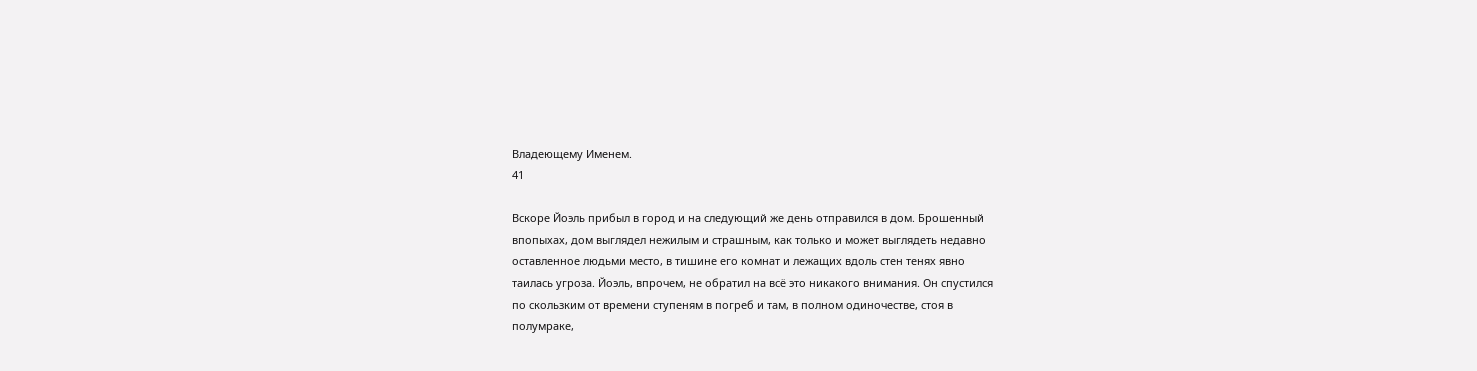Владеющему Именем.
41

Вскоре Йоэль прибыл в город и на следующий же день отправился в дом. Брошенный
впопыхах, дом выглядел нежилым и страшным, как только и может выглядеть недавно
оставленное людьми место, в тишине его комнат и лежащих вдоль стен тенях явно
таилась угроза. Йоэль, впрочем, не обратил на всё это никакого внимания. Он спустился
по скользким от времени ступеням в погреб и там, в полном одиночестве, стоя в
полумраке,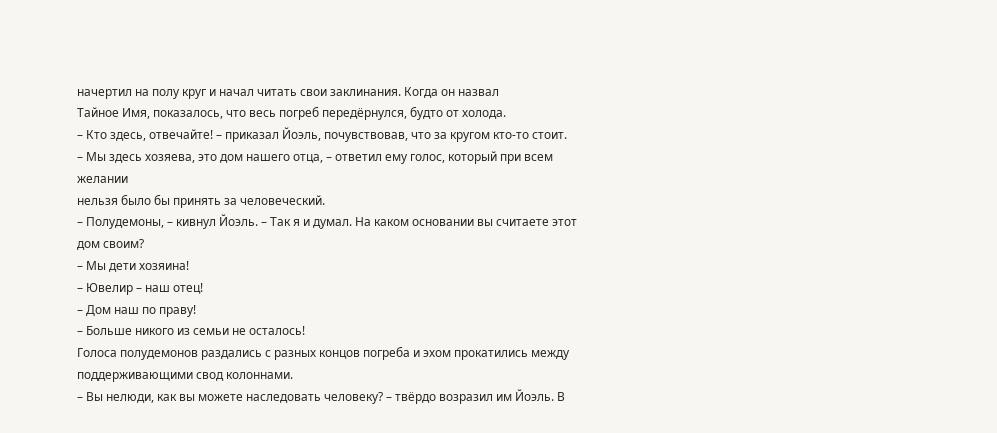начертил на полу круг и начал читать свои заклинания. Когда он назвал
Тайное Имя, показалось, что весь погреб передёрнулся, будто от холода.
– Кто здесь, отвечайте! – приказал Йоэль, почувствовав, что за кругом кто-то стоит.
– Мы здесь хозяева, это дом нашего отца, – ответил ему голос, который при всем желании
нельзя было бы принять за человеческий.
– Полудемоны, – кивнул Йоэль. – Так я и думал. На каком основании вы считаете этот
дом своим?
– Мы дети хозяина!
– Ювелир – наш отец!
– Дом наш по праву!
– Больше никого из семьи не осталось!
Голоса полудемонов раздались с разных концов погреба и эхом прокатились между
поддерживающими свод колоннами.
– Вы нелюди, как вы можете наследовать человеку? – твёрдо возразил им Йоэль. В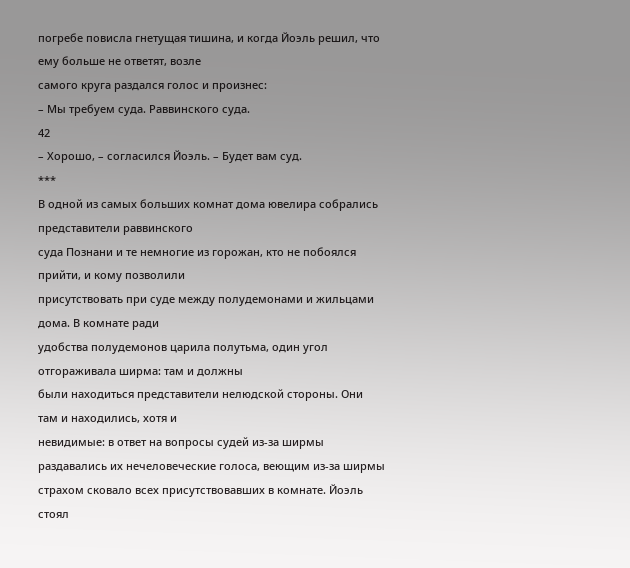погребе повисла гнетущая тишина, и когда Йоэль решил, что ему больше не ответят, возле
самого круга раздался голос и произнес:
– Мы требуем суда. Раввинского суда.
42
– Хорошо, – согласился Йоэль. – Будет вам суд.
***
В одной из самых больших комнат дома ювелира собрались представители раввинского
суда Познани и те немногие из горожан, кто не побоялся прийти, и кому позволили
присутствовать при суде между полудемонами и жильцами дома. В комнате ради
удобства полудемонов царила полутьма, один угол отгораживала ширма: там и должны
были находиться представители нелюдской стороны. Они там и находились, хотя и
невидимые: в ответ на вопросы судей из-за ширмы раздавались их нечеловеческие голоса, веющим из-за ширмы страхом сковало всех присутствовавших в комнате. Йоэль стоял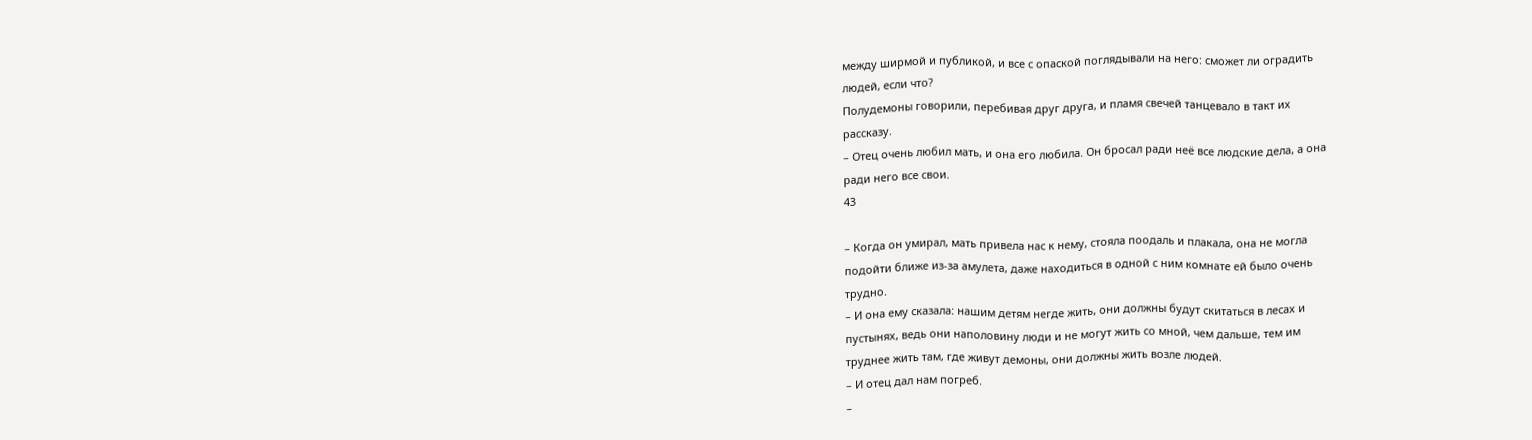между ширмой и публикой, и все с опаской поглядывали на него: сможет ли оградить
людей, если что?
Полудемоны говорили, перебивая друг друга, и пламя свечей танцевало в такт их
рассказу.
– Отец очень любил мать, и она его любила. Он бросал ради неё все людские дела, а она
ради него все свои.
43

– Когда он умирал, мать привела нас к нему, стояла поодаль и плакала, она не могла
подойти ближе из-за амулета, даже находиться в одной с ним комнате ей было очень
трудно.
– И она ему сказала: нашим детям негде жить, они должны будут скитаться в лесах и
пустынях, ведь они наполовину люди и не могут жить со мной, чем дальше, тем им
труднее жить там, где живут демоны, они должны жить возле людей.
– И отец дал нам погреб.
–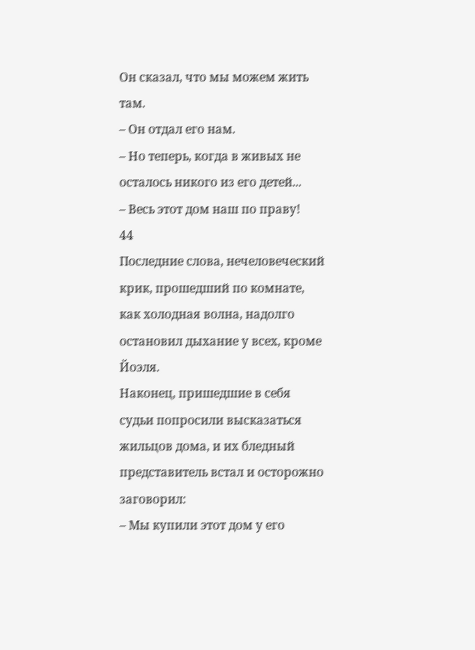Он сказал, что мы можем жить там.
– Он отдал его нам.
– Но теперь, когда в живых не осталось никого из его детей...
– Весь этот дом наш по праву!
44
Последние слова, нечеловеческий крик, прошедший по комнате, как холодная волна, надолго остановил дыхание у всех, кроме Йоэля.
Наконец, пришедшие в себя судьи попросили высказаться жильцов дома, и их бледный
представитель встал и осторожно заговорил:
– Мы купили этот дом у его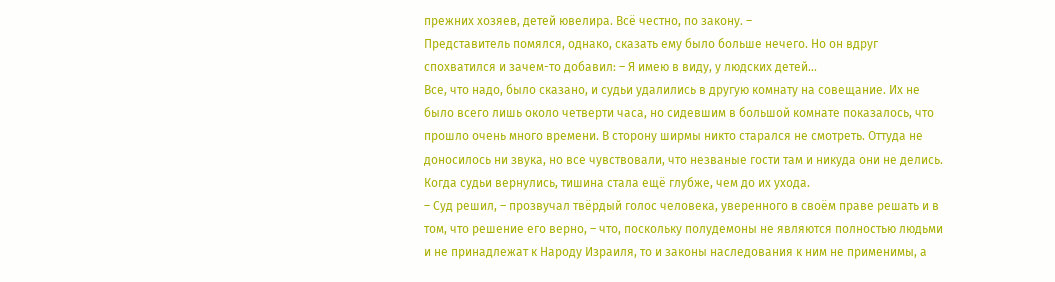прежних хозяев, детей ювелира. Всё честно, по закону. –
Представитель помялся, однако, сказать ему было больше нечего. Но он вдруг
спохватился и зачем-то добавил: – Я имею в виду, у людских детей...
Все, что надо, было сказано, и судьи удалились в другую комнату на совещание. Их не
было всего лишь около четверти часа, но сидевшим в большой комнате показалось, что
прошло очень много времени. В сторону ширмы никто старался не смотреть. Оттуда не
доносилось ни звука, но все чувствовали, что незваные гости там и никуда они не делись.
Когда судьи вернулись, тишина стала ещё глубже, чем до их ухода.
– Суд решил, – прозвучал твёрдый голос человека, уверенного в своём праве решать и в
том, что решение его верно, – что, поскольку полудемоны не являются полностью людьми
и не принадлежат к Народу Израиля, то и законы наследования к ним не применимы, а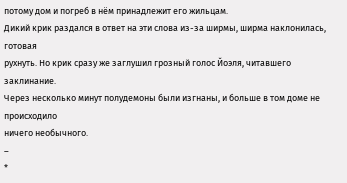потому дом и погреб в нём принадлежит его жильцам.
Дикий крик раздался в ответ на эти слова из-за ширмы, ширма наклонилась, готовая
рухнуть. Но крик сразу же заглушил грозный голос Йоэля, читавшего заклинание.
Через несколько минут полудемоны были изгнаны, и больше в том доме не происходило
ничего необычного.
–
*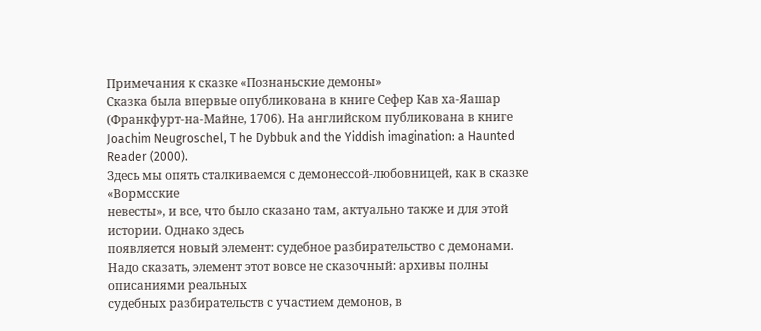Примечания к сказке «Познаньские демоны»
Сказка была впервые опубликована в книге Сефер Кав ха-Яашар (Франкфурт-на-Майне, 1706). На английском публикована в книге Joachim Neugroschel, T he Dybbuk and the Yiddish imagination: a Haunted Reader (2000).
Здесь мы опять сталкиваемся с демонессой-любовницей, как в сказке «Вормсские
невесты», и все, что было сказано там, актуально также и для этой истории. Однако здесь
появляется новый элемент: судебное разбирательство с демонами.
Надо сказать, элемент этот вовсе не сказочный: архивы полны описаниями реальных
судебных разбирательств с участием демонов, в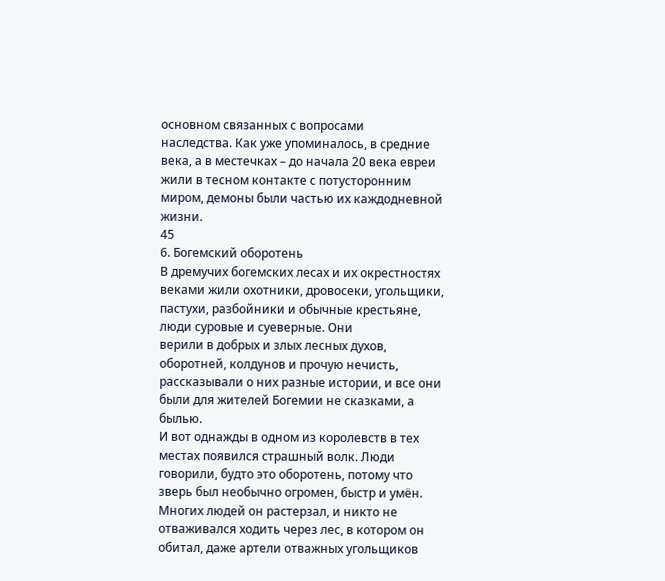основном связанных с вопросами
наследства. Как уже упоминалось, в средние века, а в местечках – до начала 20 века евреи
жили в тесном контакте с потусторонним миром, демоны были частью их каждодневной
жизни.
45
6. Богемский оборотень
В дремучих богемских лесах и их окрестностях веками жили охотники, дровосеки, угольщики, пастухи, разбойники и обычные крестьяне, люди суровые и суеверные. Они
верили в добрых и злых лесных духов, оборотней, колдунов и прочую нечисть,
рассказывали о них разные истории, и все они были для жителей Богемии не сказками, а
былью.
И вот однажды в одном из королевств в тех местах появился страшный волк. Люди
говорили, будто это оборотень, потому что зверь был необычно огромен, быстр и умён.
Многих людей он растерзал, и никто не отваживался ходить через лес, в котором он
обитал, даже артели отважных угольщиков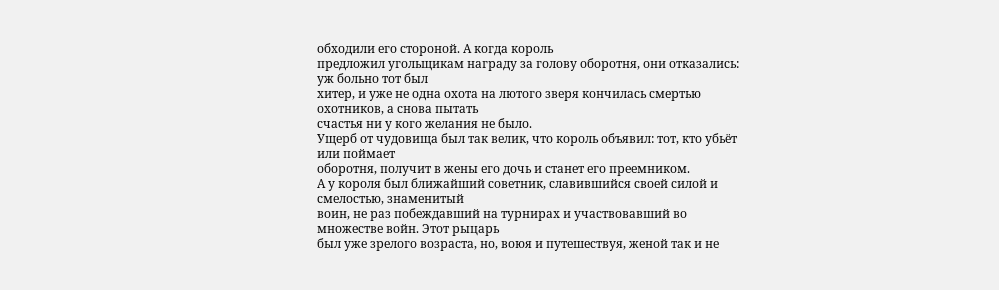обходили его стороной. А когда король
предложил угольщикам награду за голову оборотня, они отказались: уж больно тот был
хитер, и уже не одна охота на лютого зверя кончилась смертью охотников, а снова пытать
счастья ни у кого желания не было.
Ущерб от чудовища был так велик, что король объявил: тот, кто убьёт или поймает
оборотня, получит в жены его дочь и станет его преемником.
А у короля был ближайший советник, славившийся своей силой и смелостью, знаменитый
воин, не раз побеждавший на турнирах и участвовавший во множестве войн. Этот рыцарь
был уже зрелого возраста, но, воюя и путешествуя, женой так и не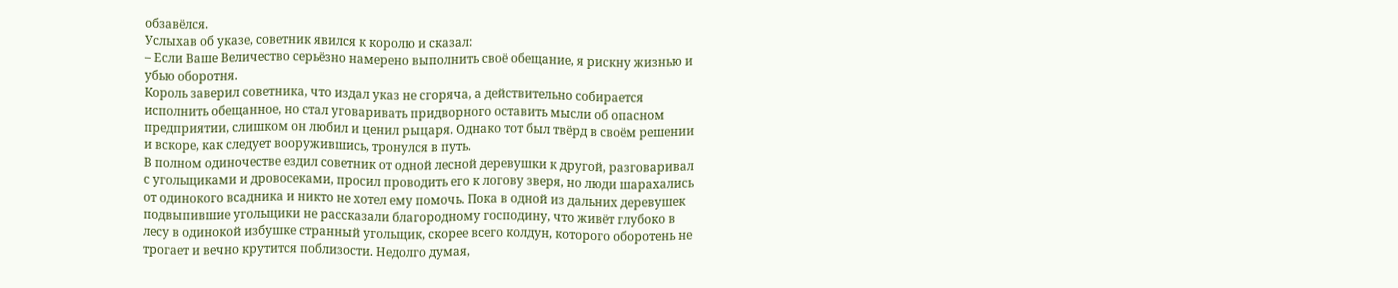обзавёлся.
Услыхав об указе, советник явился к королю и сказал:
– Если Ваше Величество серьёзно намерено выполнить своё обещание, я рискну жизнью и
убью оборотня.
Король заверил советника, что издал указ не сгоряча, а действительно собирается
исполнить обещанное, но стал уговаривать придворного оставить мысли об опасном
предприятии, слишком он любил и ценил рыцаря. Однако тот был твёрд в своём решении
и вскоре, как следует вооружившись, тронулся в путь.
В полном одиночестве ездил советник от одной лесной деревушки к другой, разговаривал
с угольщиками и дровосеками, просил проводить его к логову зверя, но люди шарахались
от одинокого всадника и никто не хотел ему помочь. Пока в одной из дальних деревушек
подвыпившие угольщики не рассказали благородному господину, что живёт глубоко в
лесу в одинокой избушке странный угольщик, скорее всего колдун, которого оборотень не
трогает и вечно крутится поблизости. Недолго думая,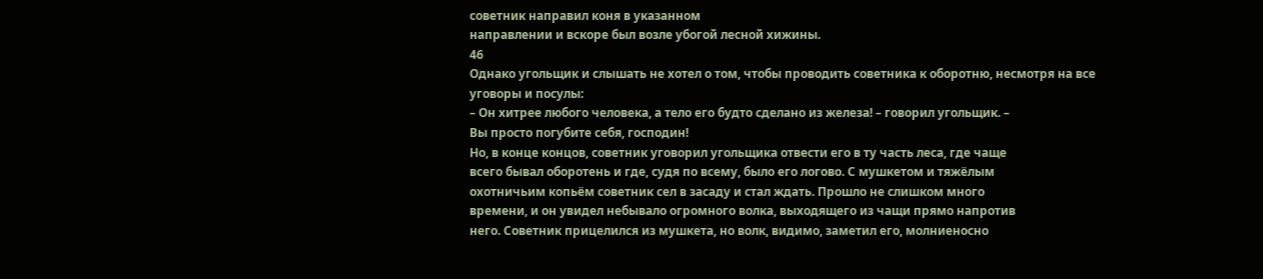советник направил коня в указанном
направлении и вскоре был возле убогой лесной хижины.
46
Однако угольщик и слышать не хотел о том, чтобы проводить советника к оборотню, несмотря на все уговоры и посулы:
– Он хитрее любого человека, а тело его будто сделано из железа! – говорил угольщик. –
Вы просто погубите себя, господин!
Но, в конце концов, советник уговорил угольщика отвести его в ту часть леса, где чаще
всего бывал оборотень и где, судя по всему, было его логово. С мушкетом и тяжёлым
охотничьим копьём советник сел в засаду и стал ждать. Прошло не слишком много
времени, и он увидел небывало огромного волка, выходящего из чащи прямо напротив
него. Советник прицелился из мушкета, но волк, видимо, заметил его, молниеносно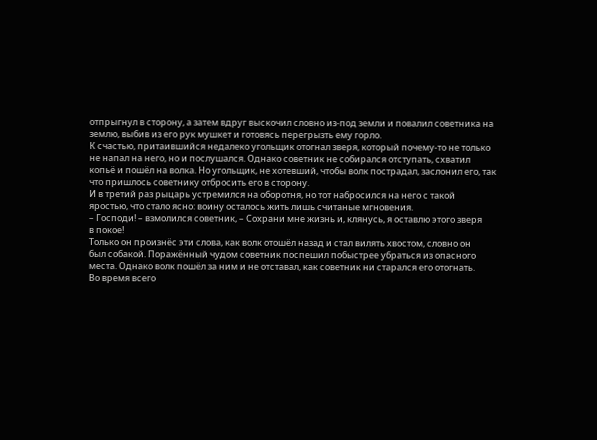отпрыгнул в сторону, а затем вдруг выскочил словно из-под земли и повалил советника на
землю, выбив из его рук мушкет и готовясь перегрызть ему горло.
К счастью, притаившийся недалеко угольщик отогнал зверя, который почему-то не только
не напал на него, но и послушался. Однако советник не собирался отступать, схватил
копьё и пошёл на волка. Но угольщик, не хотевший, чтобы волк пострадал, заслонил его, так что пришлось советнику отбросить его в сторону.
И в третий раз рыцарь устремился на оборотня, но тот набросился на него с такой
яростью, что стало ясно: воину осталось жить лишь считаные мгновения.
– Господи! – взмолился советник, – Сохрани мне жизнь и, клянусь, я оставлю этого зверя
в покое!
Только он произнёс эти слова, как волк отошёл назад и стал вилять хвостом, словно он
был собакой. Поражённый чудом советник поспешил побыстрее убраться из опасного
места. Однако волк пошёл за ним и не отставал, как советник ни старался его отогнать.
Во время всего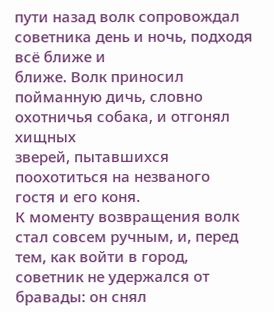пути назад волк сопровождал советника день и ночь, подходя всё ближе и
ближе. Волк приносил пойманную дичь, словно охотничья собака, и отгонял хищных
зверей, пытавшихся поохотиться на незваного гостя и его коня.
К моменту возвращения волк стал совсем ручным, и, перед тем, как войти в город, советник не удержался от бравады: он снял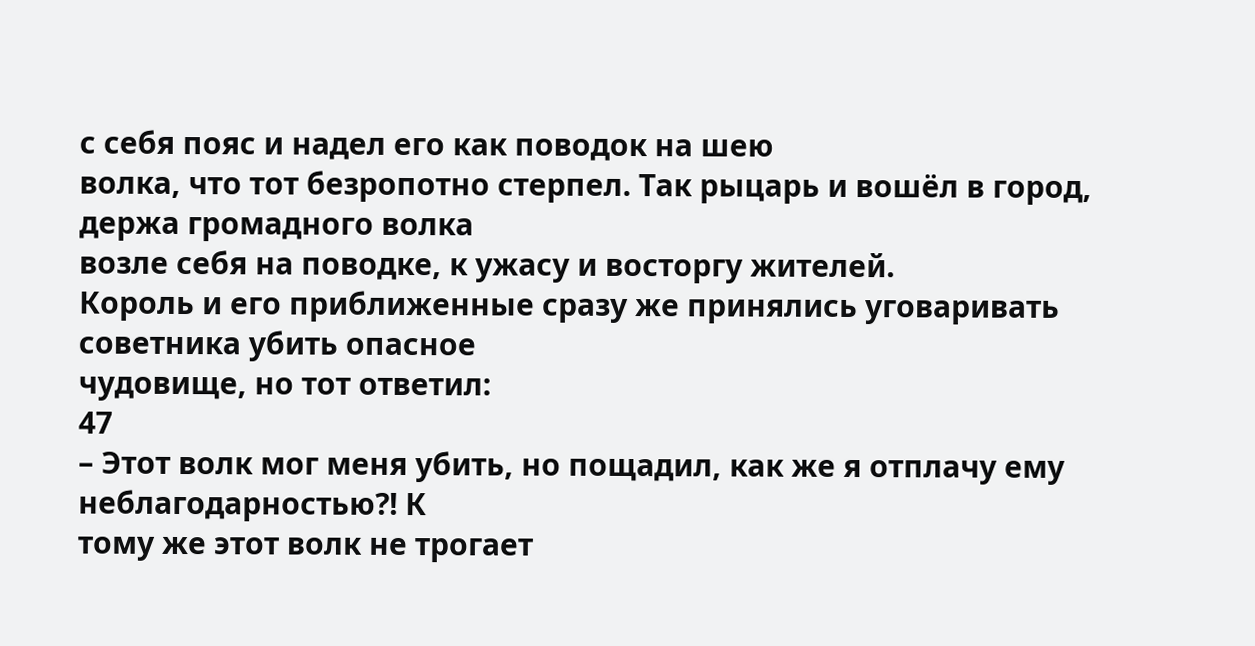с себя пояс и надел его как поводок на шею
волка, что тот безропотно стерпел. Так рыцарь и вошёл в город, держа громадного волка
возле себя на поводке, к ужасу и восторгу жителей.
Король и его приближенные сразу же принялись уговаривать советника убить опасное
чудовище, но тот ответил:
47
– Этот волк мог меня убить, но пощадил, как же я отплачу ему неблагодарностью?! К
тому же этот волк не трогает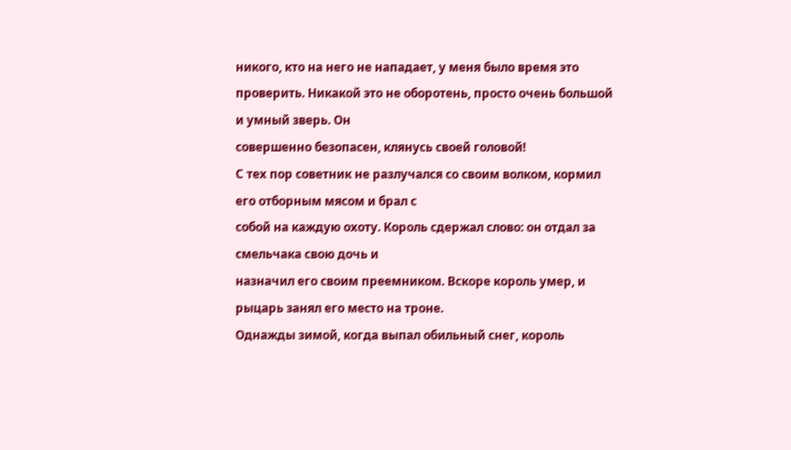никого, кто на него не нападает, у меня было время это
проверить. Никакой это не оборотень, просто очень большой и умный зверь. Он
совершенно безопасен, клянусь своей головой!
С тех пор советник не разлучался со своим волком, кормил его отборным мясом и брал с
собой на каждую охоту. Король сдержал слово: он отдал за смельчака свою дочь и
назначил его своим преемником. Вскоре король умер, и рыцарь занял его место на троне.
Однажды зимой, когда выпал обильный снег, король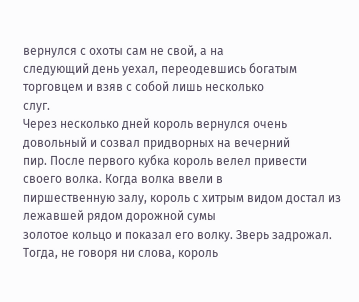вернулся с охоты сам не свой, а на
следующий день уехал, переодевшись богатым торговцем и взяв с собой лишь несколько
слуг.
Через несколько дней король вернулся очень довольный и созвал придворных на вечерний
пир. После первого кубка король велел привести своего волка. Когда волка ввели в
пиршественную залу, король с хитрым видом достал из лежавшей рядом дорожной сумы
золотое кольцо и показал его волку. Зверь задрожал. Тогда, не говоря ни слова, король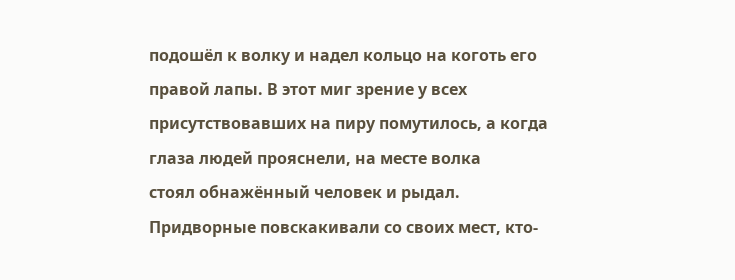подошёл к волку и надел кольцо на коготь его правой лапы. В этот миг зрение у всех
присутствовавших на пиру помутилось, а когда глаза людей прояснели, на месте волка
стоял обнажённый человек и рыдал. Придворные повскакивали со своих мест, кто-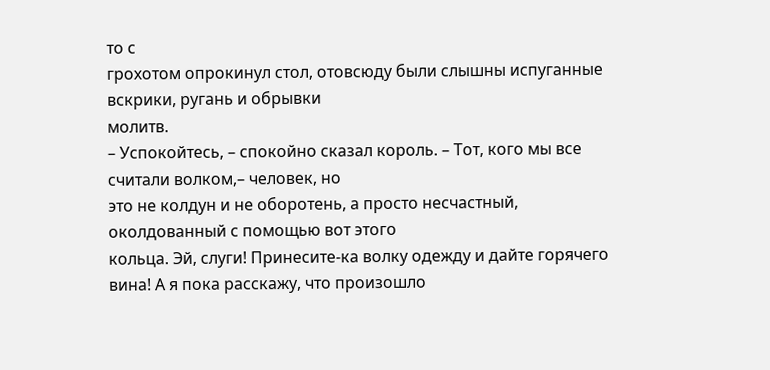то с
грохотом опрокинул стол, отовсюду были слышны испуганные вскрики, ругань и обрывки
молитв.
– Успокойтесь, – спокойно сказал король. – Тот, кого мы все считали волком,– человек, но
это не колдун и не оборотень, а просто несчастный, околдованный с помощью вот этого
кольца. Эй, слуги! Принесите-ка волку одежду и дайте горячего вина! А я пока расскажу, что произошло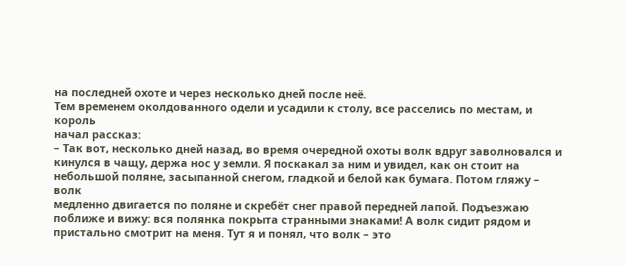на последней охоте и через несколько дней после неё.
Тем временем околдованного одели и усадили к столу, все расселись по местам, и король
начал рассказ:
– Так вот, несколько дней назад, во время очередной охоты волк вдруг заволновался и
кинулся в чащу, держа нос у земли. Я поскакал за ним и увидел, как он стоит на
небольшой поляне, засыпанной снегом, гладкой и белой как бумага. Потом гляжу – волк
медленно двигается по поляне и скребёт снег правой передней лапой. Подъезжаю
поближе и вижу: вся полянка покрыта странными знаками! А волк сидит рядом и
пристально смотрит на меня. Тут я и понял, что волк – это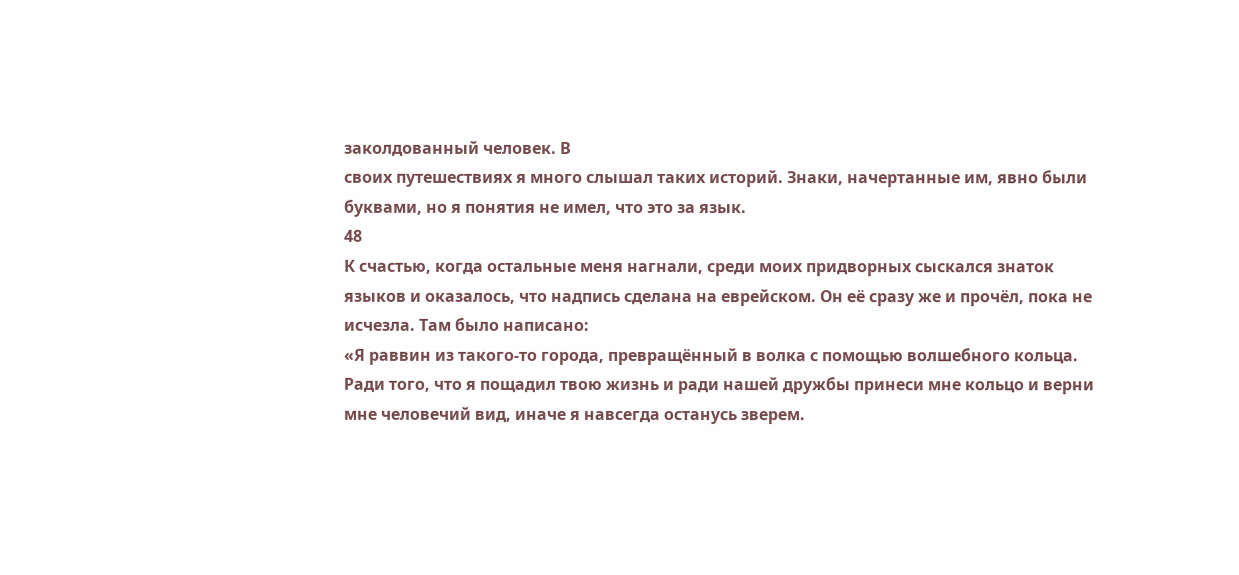заколдованный человек. В
своих путешествиях я много слышал таких историй. Знаки, начертанные им, явно были
буквами, но я понятия не имел, что это за язык.
48
К счастью, когда остальные меня нагнали, среди моих придворных сыскался знаток
языков и оказалось, что надпись сделана на еврейском. Он её сразу же и прочёл, пока не
исчезла. Там было написано:
«Я раввин из такого-то города, превращённый в волка с помощью волшебного кольца.
Ради того, что я пощадил твою жизнь и ради нашей дружбы принеси мне кольцо и верни
мне человечий вид, иначе я навсегда останусь зверем.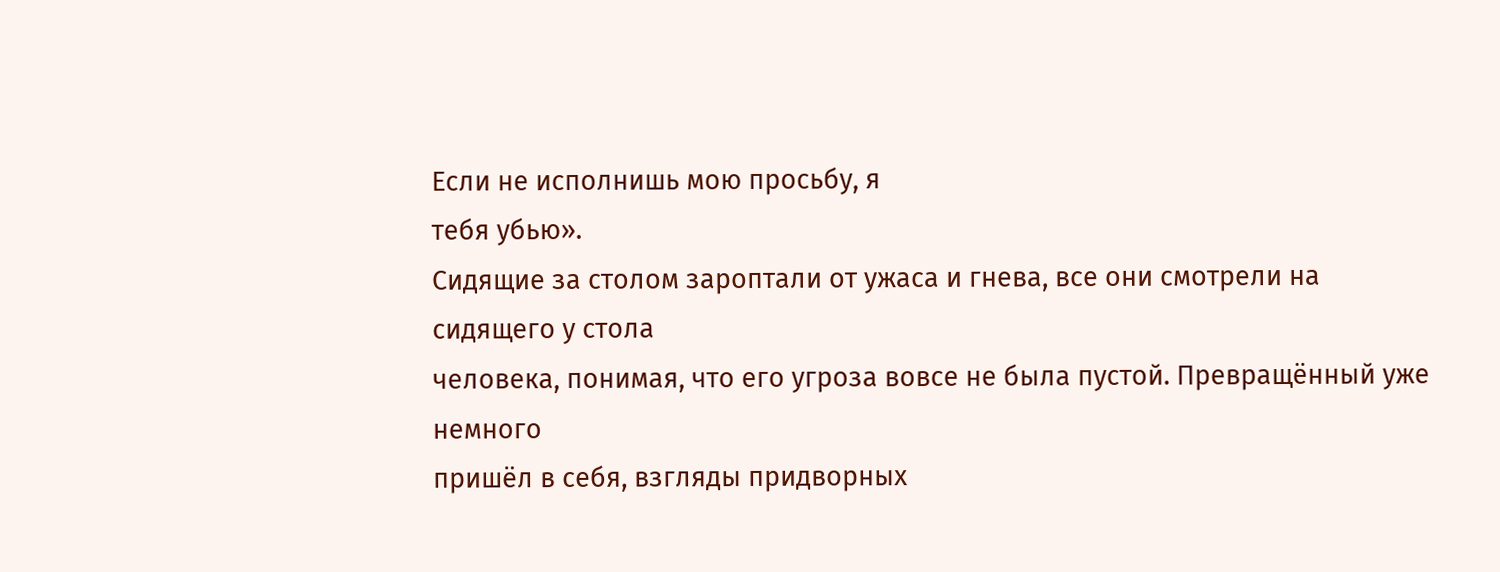Если не исполнишь мою просьбу, я
тебя убью».
Сидящие за столом зароптали от ужаса и гнева, все они смотрели на сидящего у стола
человека, понимая, что его угроза вовсе не была пустой. Превращённый уже немного
пришёл в себя, взгляды придворных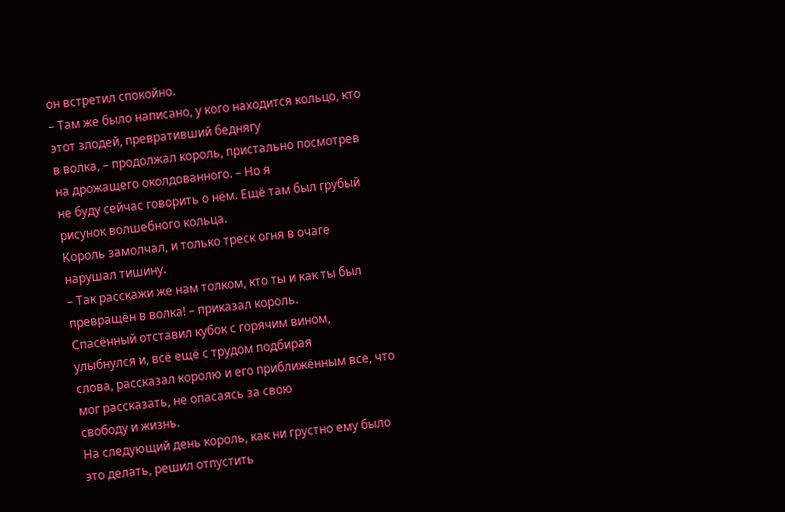он встретил спокойно.
– Там же было написано, у кого находится кольцо, кто этот злодей, превративший беднягу
в волка, – продолжал король, пристально посмотрев на дрожащего околдованного. – Но я
не буду сейчас говорить о нём. Ещё там был грубый рисунок волшебного кольца.
Король замолчал, и только треск огня в очаге нарушал тишину.
– Так расскажи же нам толком, кто ты и как ты был превращён в волка! – приказал король.
Спасённый отставил кубок с горячим вином, улыбнулся и, всё ещё с трудом подбирая
слова, рассказал королю и его приближённым все, что мог рассказать, не опасаясь за свою
свободу и жизнь.
На следующий день король, как ни грустно ему было это делать, решил отпустить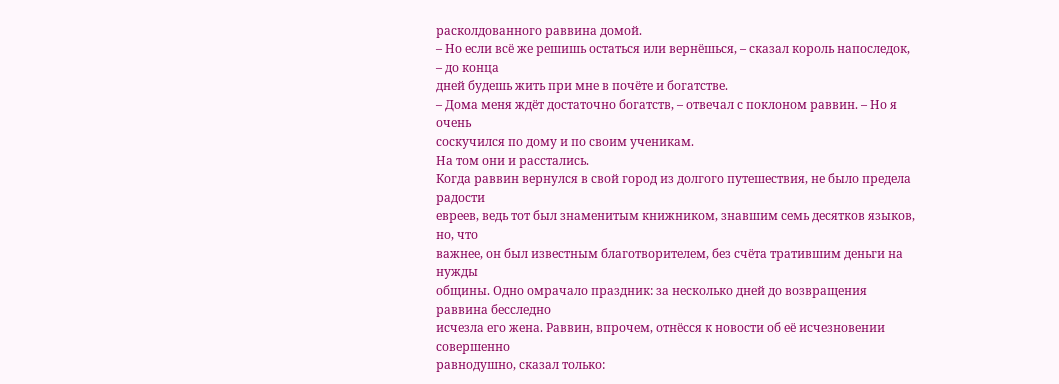расколдованного раввина домой.
– Но если всё же решишь остаться или вернёшься, – сказал король напоследок, – до конца
дней будешь жить при мне в почёте и богатстве.
– Дома меня ждёт достаточно богатств, – отвечал с поклоном раввин. – Но я очень
соскучился по дому и по своим ученикам.
На том они и расстались.
Когда раввин вернулся в свой город из долгого путешествия, не было предела радости
евреев, ведь тот был знаменитым книжником, знавшим семь десятков языков, но, что
важнее, он был известным благотворителем, без счёта тратившим деньги на нужды
общины. Одно омрачало праздник: за несколько дней до возвращения раввина бесследно
исчезла его жена. Раввин, впрочем, отнёсся к новости об её исчезновении совершенно
равнодушно, сказал только: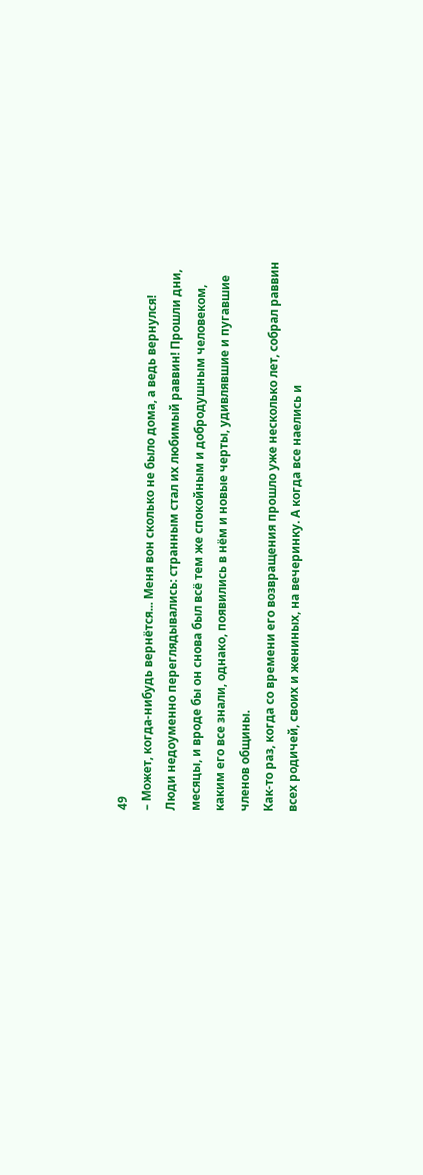49
– Может, когда-нибудь вернётся... Меня вон сколько не было дома, а ведь вернулся!
Люди недоуменно переглядывались: странным стал их любимый раввин! Прошли дни, месяцы, и вроде бы он снова был всё тем же спокойным и добродушным человеком, каким его все знали, однако, появились в нём и новые черты, удивлявшие и пугавшие
членов общины.
Как-то раз, когда со времени его возвращения прошло уже несколько лет, собрал раввин
всех родичей, своих и жениных, на вечеринку. А когда все наелись и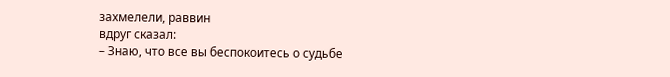захмелели, раввин
вдруг сказал:
– Знаю, что все вы беспокоитесь о судьбе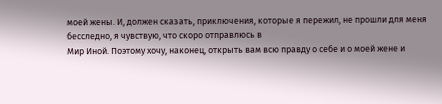моей жены. И, должен сказать, приключения, которые я пережил, не прошли для меня бесследно, я чувствую, что скоро отправлюсь в
Мир Иной. Поэтому хочу, наконец, открыть вам всю правду о себе и о моей жене и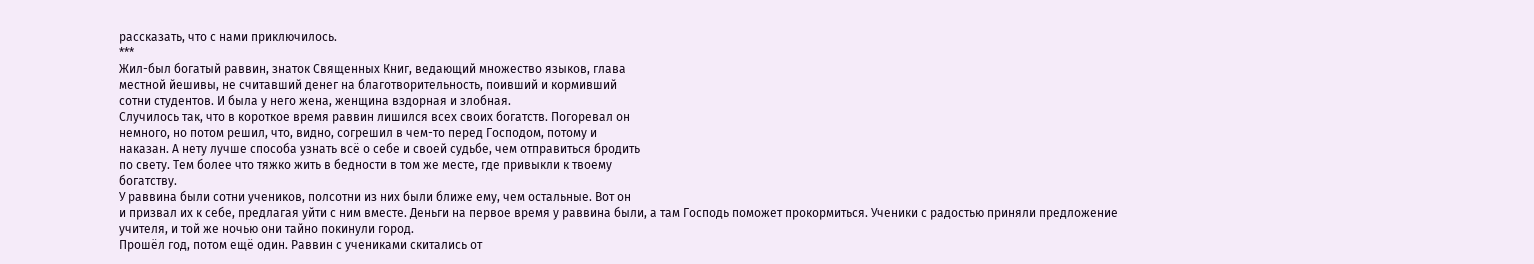рассказать, что с нами приключилось.
***
Жил-был богатый раввин, знаток Священных Книг, ведающий множество языков, глава
местной йешивы, не считавший денег на благотворительность, поивший и кормивший
сотни студентов. И была у него жена, женщина вздорная и злобная.
Случилось так, что в короткое время раввин лишился всех своих богатств. Погоревал он
немного, но потом решил, что, видно, согрешил в чем-то перед Господом, потому и
наказан. А нету лучше способа узнать всё о себе и своей судьбе, чем отправиться бродить
по свету. Тем более что тяжко жить в бедности в том же месте, где привыкли к твоему
богатству.
У раввина были сотни учеников, полсотни из них были ближе ему, чем остальные. Вот он
и призвал их к себе, предлагая уйти с ним вместе. Деньги на первое время у раввина были, а там Господь поможет прокормиться. Ученики с радостью приняли предложение
учителя, и той же ночью они тайно покинули город.
Прошёл год, потом ещё один. Раввин с учениками скитались от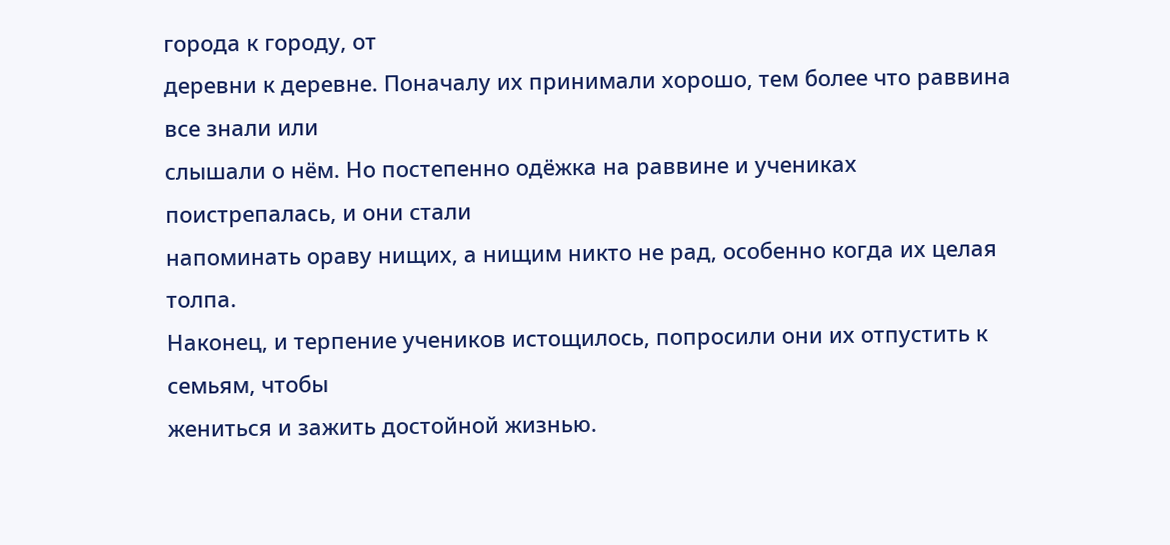города к городу, от
деревни к деревне. Поначалу их принимали хорошо, тем более что раввина все знали или
слышали о нём. Но постепенно одёжка на раввине и учениках поистрепалась, и они стали
напоминать ораву нищих, а нищим никто не рад, особенно когда их целая толпа.
Наконец, и терпение учеников истощилось, попросили они их отпустить к семьям, чтобы
жениться и зажить достойной жизнью.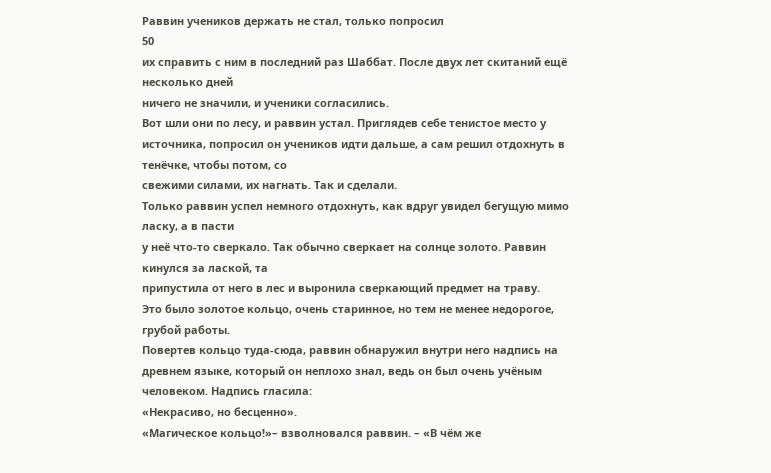Раввин учеников держать не стал, только попросил
50
их справить с ним в последний раз Шаббат. После двух лет скитаний ещё несколько дней
ничего не значили, и ученики согласились.
Вот шли они по лесу, и раввин устал. Приглядев себе тенистое место у источника, попросил он учеников идти дальше, а сам решил отдохнуть в тенёчке, чтобы потом, со
свежими силами, их нагнать. Так и сделали.
Только раввин успел немного отдохнуть, как вдруг увидел бегущую мимо ласку, а в пасти
у неё что-то сверкало. Так обычно сверкает на солнце золото. Раввин кинулся за лаской, та
припустила от него в лес и выронила сверкающий предмет на траву.
Это было золотое кольцо, очень старинное, но тем не менее недорогое, грубой работы.
Повертев кольцо туда-сюда, раввин обнаружил внутри него надпись на древнем языке, который он неплохо знал, ведь он был очень учёным человеком. Надпись гласила:
«Некрасиво, но бесценно».
«Магическое кольцо!»– взволновался раввин. – «В чём же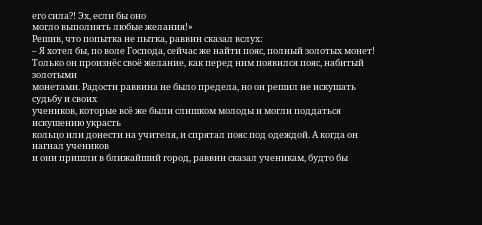его сила?! Эх, если бы оно
могло выполнять любые желания!»
Решив, что попытка не пытка, раввин сказал вслух:
– Я хотел бы, по воле Господа, сейчас же найти пояс, полный золотых монет!
Только он произнёс своё желание, как перед ним появился пояс, набитый золотыми
монетами. Радости раввина не было предела, но он решил не искушать судьбу и своих
учеников, которые всё же были слишком молоды и могли поддаться искушению украсть
кольцо или донести на учителя, и спрятал пояс под одеждой. А когда он нагнал учеников
и они пришли в ближайший город, раввин сказал ученикам, будто бы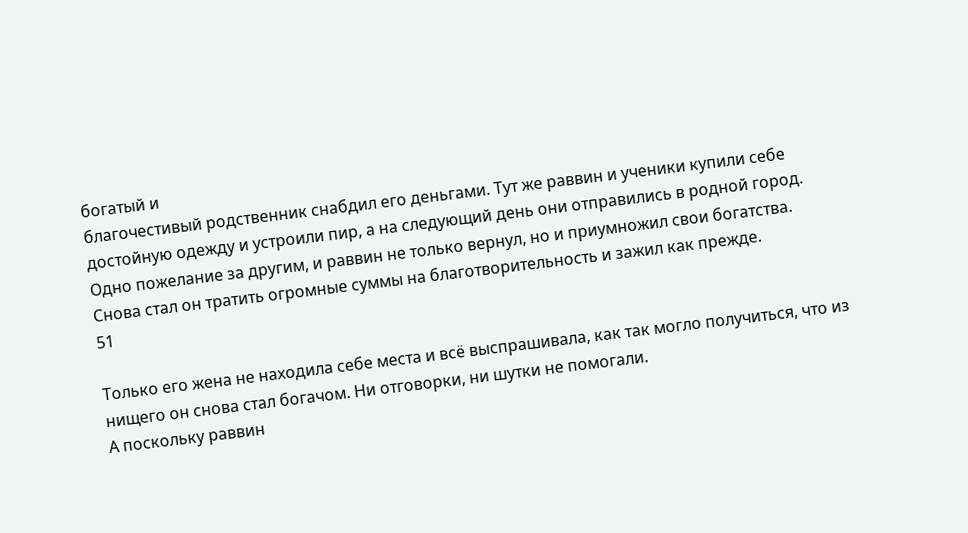богатый и
благочестивый родственник снабдил его деньгами. Тут же раввин и ученики купили себе
достойную одежду и устроили пир, а на следующий день они отправились в родной город.
Одно пожелание за другим, и раввин не только вернул, но и приумножил свои богатства.
Снова стал он тратить огромные суммы на благотворительность и зажил как прежде.
51

Только его жена не находила себе места и всё выспрашивала, как так могло получиться, что из нищего он снова стал богачом. Ни отговорки, ни шутки не помогали.
А поскольку раввин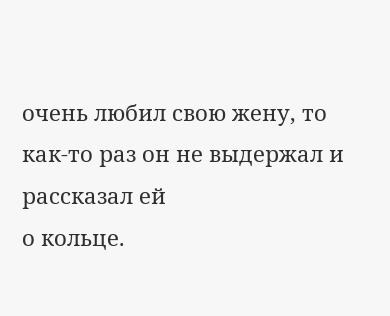очень любил свою жену, то как-то раз он не выдержал и рассказал ей
о кольце.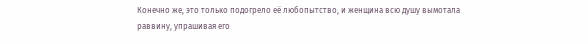Конечно же, это только подогрело её любопытство, и женщина всю душу вымотала
раввину, упрашивая его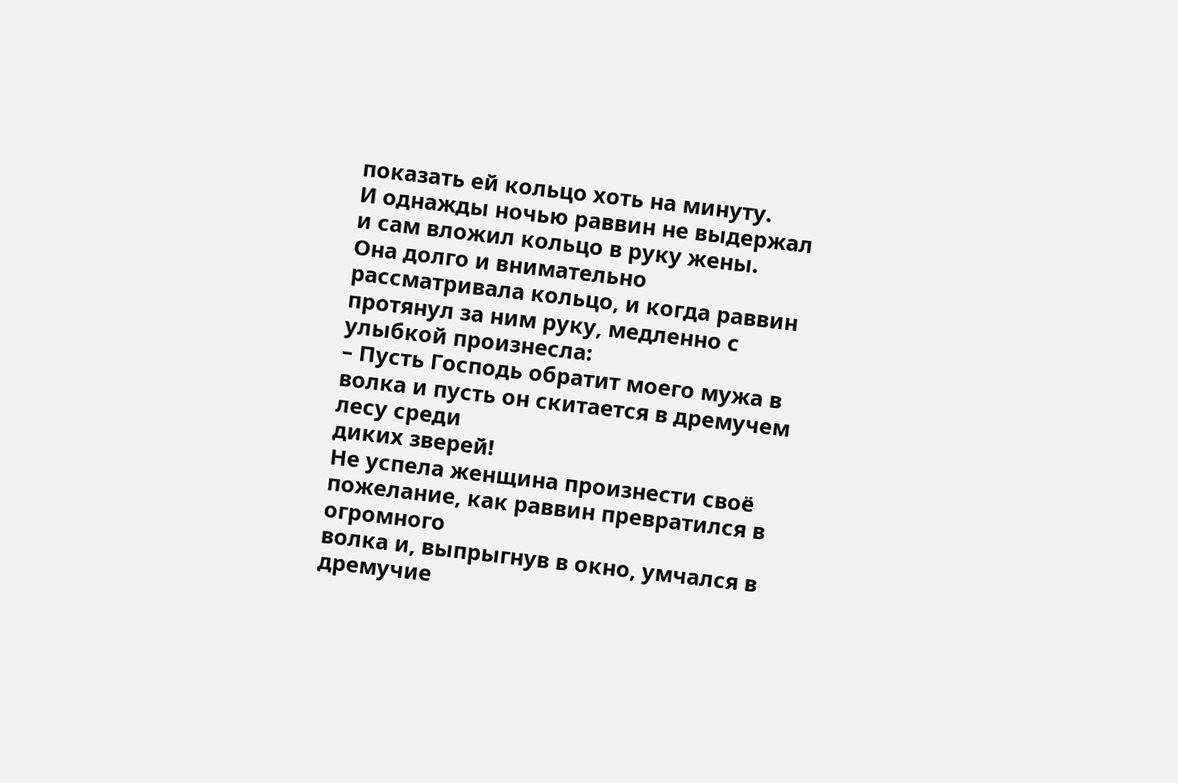показать ей кольцо хоть на минуту.
И однажды ночью раввин не выдержал и сам вложил кольцо в руку жены.
Она долго и внимательно рассматривала кольцо, и когда раввин протянул за ним руку, медленно с улыбкой произнесла:
– Пусть Господь обратит моего мужа в волка и пусть он скитается в дремучем лесу среди
диких зверей!
Не успела женщина произнести своё пожелание, как раввин превратился в огромного
волка и, выпрыгнув в окно, умчался в дремучие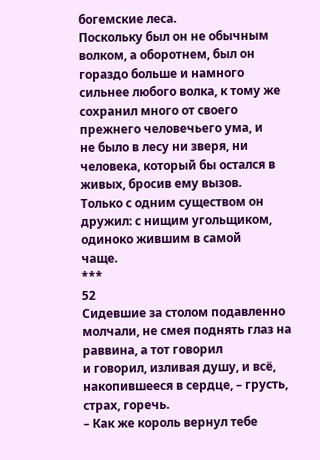богемские леса.
Поскольку был он не обычным волком, а оборотнем, был он гораздо больше и намного
сильнее любого волка, к тому же сохранил много от своего прежнего человечьего ума, и
не было в лесу ни зверя, ни человека, который бы остался в живых, бросив ему вызов.
Только с одним существом он дружил: с нищим угольщиком, одиноко жившим в самой
чаще.
***
52
Сидевшие за столом подавленно молчали, не смея поднять глаз на раввина, а тот говорил
и говорил, изливая душу, и всё, накопившееся в сердце, – грусть, страх, горечь.
– Как же король вернул тебе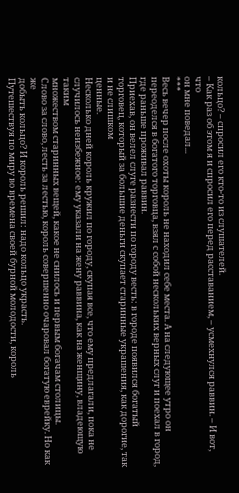кольцо? – спросил его кто-то из слушателей.
– Как раз об этом я и спросил его перед расставанием, – усмехнулся раввин. – И вот, что
он мне поведал...
***
Весь вечер после охоты король не находил себе места. А на следующее утро он
переоделся в богатого торговца, взял с собой нескольких верных слуг и поехал в город, где раньше проживал раввин.
Приехав, он велел слуге разнести по городу весть: в городе появился богатый торговец, который за большие деньги скупает старинные украшения, как дорогие, так и не слишком
ценные.
Несколько дней король кружил по городу, скупая все, что ему предлагали, пока не
случилось неизбежное: ему указали на жену раввина, как на женщину, владеющую таким
множеством старинных вещей, какое не снилось и первым богачам столицы.
Слово за слово, лесть за лестью, король совершенно очаровал богатую еврейку. Но как же
добыть кольцо? И король решил: надо кольцо украсть.
Путешествуя по миру во времена своей бурной молодости, король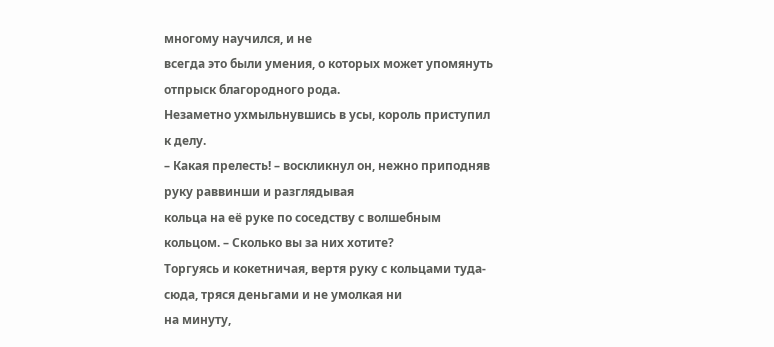многому научился, и не
всегда это были умения, о которых может упомянуть отпрыск благородного рода.
Незаметно ухмыльнувшись в усы, король приступил к делу.
– Какая прелесть! – воскликнул он, нежно приподняв руку раввинши и разглядывая
кольца на её руке по соседству с волшебным кольцом. – Сколько вы за них хотите?
Торгуясь и кокетничая, вертя руку с кольцами туда-сюда, тряся деньгами и не умолкая ни
на минуту,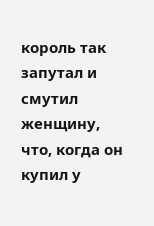король так запутал и смутил женщину, что, когда он купил у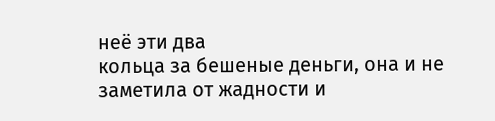неё эти два
кольца за бешеные деньги, она и не заметила от жадности и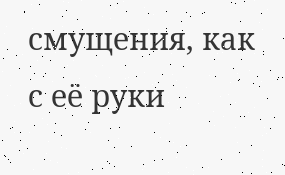смущения, как с её руки